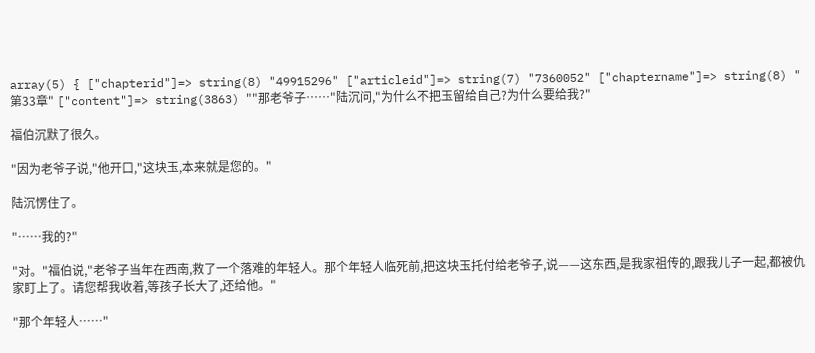array(5) { ["chapterid"]=> string(8) "49915296" ["articleid"]=> string(7) "7360052" ["chaptername"]=> string(8) "第33章" ["content"]=> string(3863) ""那老爷子……"陆沉问,"为什么不把玉留给自己?为什么要给我?"

福伯沉默了很久。

"因为老爷子说,"他开口,"这块玉,本来就是您的。"

陆沉愣住了。

"……我的?"

"对。"福伯说,"老爷子当年在西南,救了一个落难的年轻人。那个年轻人临死前,把这块玉托付给老爷子,说——这东西,是我家祖传的,跟我儿子一起,都被仇家盯上了。请您帮我收着,等孩子长大了,还给他。"

"那个年轻人……"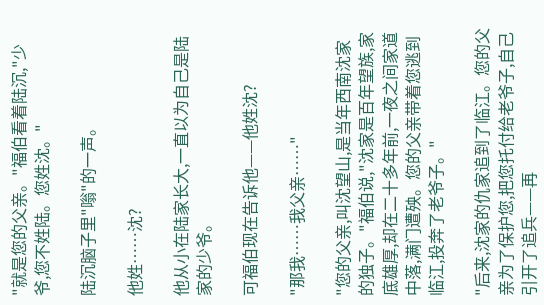"就是您的父亲。"福伯看着陆沉,"少爷,您不姓陆。您姓沈。"

陆沉脑子里"嗡"的一声。

他姓……沈?

他从小在陆家长大,一直以为自己是陆家的少爷。

可福伯现在告诉他——他姓沈?

"那我……我父亲……"

"您的父亲,叫沈望山,是当年西南沈家的独子。"福伯说,"沈家是百年望族,家底雄厚,却在二十多年前,一夜之间家道中落,满门遭殃。您的父亲带着您逃到临江,投奔了老爷子。"

"后来,沈家的仇家追到了临江。您的父亲为了保护您,把您托付给老爷子,自己引开了追兵——再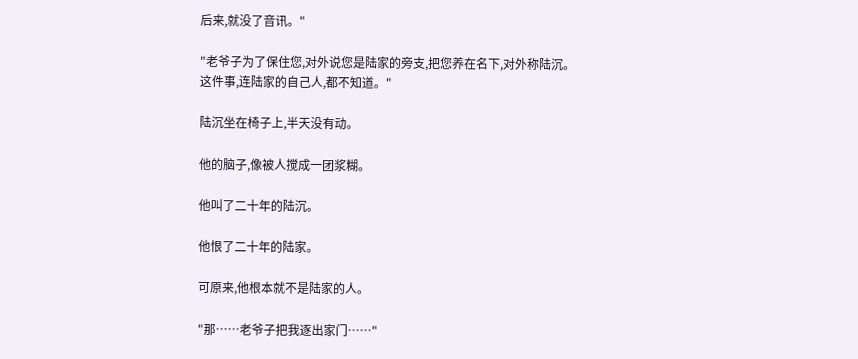后来,就没了音讯。"

"老爷子为了保住您,对外说您是陆家的旁支,把您养在名下,对外称陆沉。这件事,连陆家的自己人,都不知道。"

陆沉坐在椅子上,半天没有动。

他的脑子,像被人搅成一团浆糊。

他叫了二十年的陆沉。

他恨了二十年的陆家。

可原来,他根本就不是陆家的人。

"那……老爷子把我逐出家门……"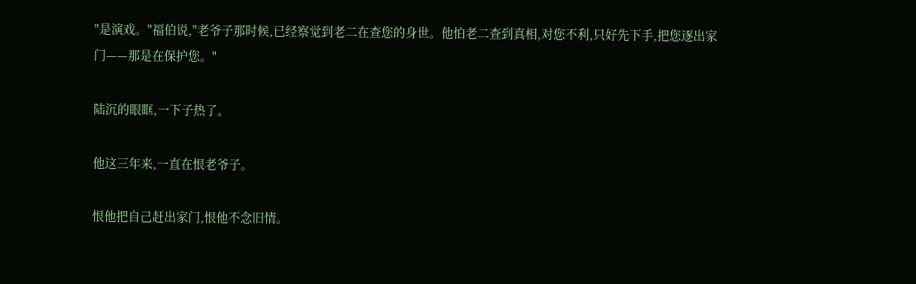"是演戏。"福伯说,"老爷子那时候,已经察觉到老二在查您的身世。他怕老二查到真相,对您不利,只好先下手,把您逐出家门——那是在保护您。"

陆沉的眼眶,一下子热了。

他这三年来,一直在恨老爷子。

恨他把自己赶出家门,恨他不念旧情。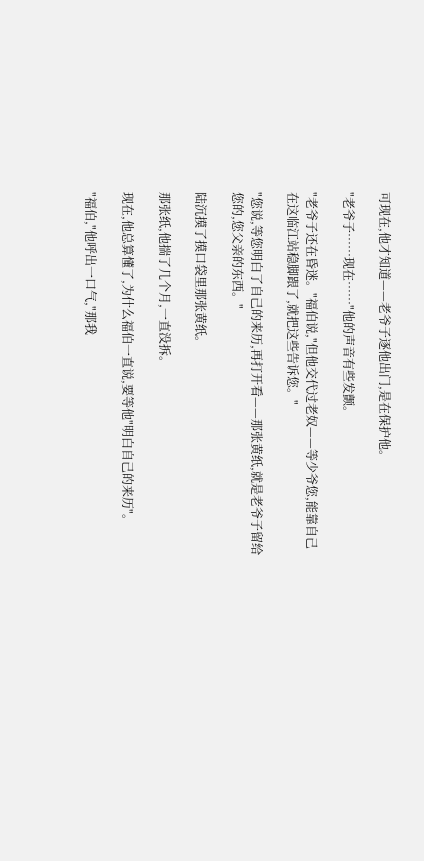可现在,他才知道——老爷子逐他出门,是在保护他。

"老爷子……现在……"他的声音有些发颤。

"老爷子还在昏迷。"福伯说,"但他交代过老奴——等少爷您,能靠自己在这临江站稳脚跟了,就把这些告诉您。"

"您说,等您明白了自己的来历,再打开看——那张黄纸,就是老爷子留给您的,您父亲的东西。"

陆沉摸了摸口袋里那张黄纸。

那张纸,他揣了几个月,一直没拆。

现在,他总算懂了,为什么福伯一直说,要等他"明白自己的来历"。

"福伯,"他呼出一口气,"那我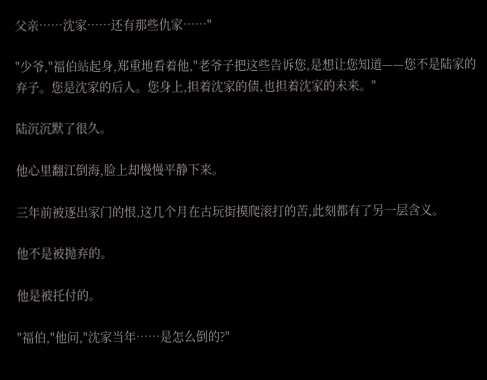父亲……沈家……还有那些仇家……"

"少爷,"福伯站起身,郑重地看着他,"老爷子把这些告诉您,是想让您知道——您不是陆家的弃子。您是沈家的后人。您身上,担着沈家的债,也担着沈家的未来。"

陆沉沉默了很久。

他心里翻江倒海,脸上却慢慢平静下来。

三年前被逐出家门的恨,这几个月在古玩街摸爬滚打的苦,此刻都有了另一层含义。

他不是被抛弃的。

他是被托付的。

"福伯,"他问,"沈家当年……是怎么倒的?"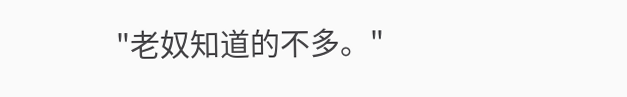"老奴知道的不多。"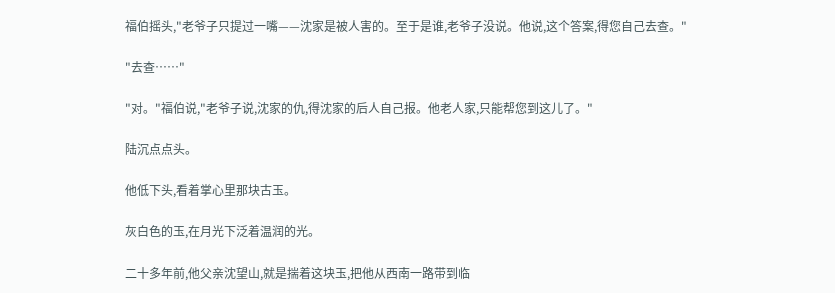福伯摇头,"老爷子只提过一嘴——沈家是被人害的。至于是谁,老爷子没说。他说,这个答案,得您自己去查。"

"去查……"

"对。"福伯说,"老爷子说,沈家的仇,得沈家的后人自己报。他老人家,只能帮您到这儿了。"

陆沉点点头。

他低下头,看着掌心里那块古玉。

灰白色的玉,在月光下泛着温润的光。

二十多年前,他父亲沈望山,就是揣着这块玉,把他从西南一路带到临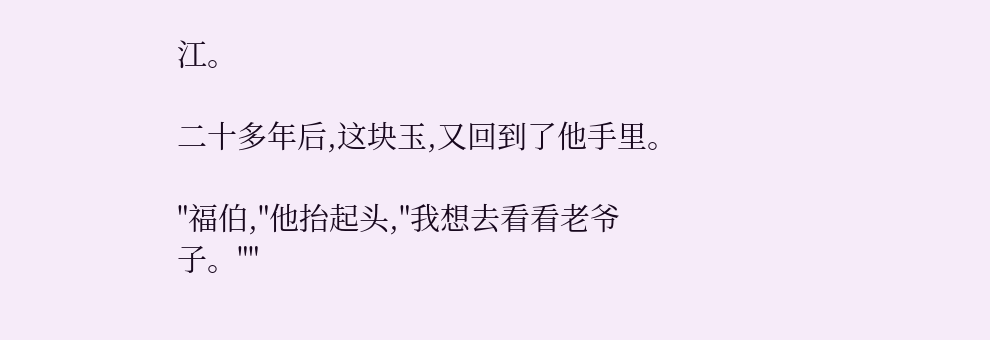江。

二十多年后,这块玉,又回到了他手里。

"福伯,"他抬起头,"我想去看看老爷子。""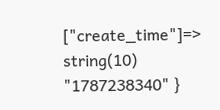["create_time"]=> string(10) "1787238340" }